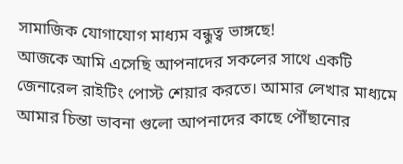সামাজিক যোগাযোগ মাধ্যম বন্ধুত্ব ভাঙ্গছে!
আজকে আমি এসেছি আপনাদের সকলের সাথে একটি জেনারেল রাইটিং পোস্ট শেয়ার করতে। আমার লেখার মাধ্যমে আমার চিন্তা ভাবনা গুলো আপনাদের কাছে পৌঁছানোর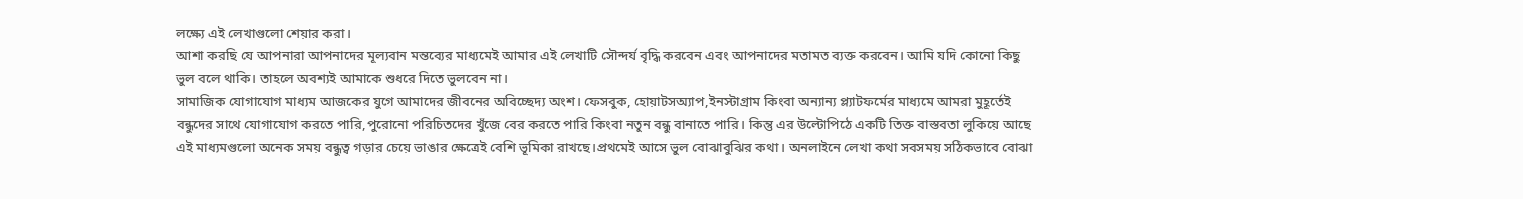লক্ষ্যে এই লেখাগুলো শেয়ার করা।
আশা করছি যে আপনারা আপনাদের মূল্যবান মন্তব্যের মাধ্যমেই আমার এই লেখাটি সৌন্দর্য বৃদ্ধি করবেন এবং আপনাদের মতামত ব্যক্ত করবেন। আমি যদি কোনো কিছু ভুল বলে থাকি। তাহলে অবশ্যই আমাকে শুধরে দিতে ভুলবেন না।
সামাজিক যোগাযোগ মাধ্যম আজকের যুগে আমাদের জীবনের অবিচ্ছেদ্য অংশ। ফেসবুক, হোয়াটসঅ্যাপ,ইনস্টাগ্রাম কিংবা অন্যান্য প্ল্যাটফর্মের মাধ্যমে আমরা মুহূর্তেই বন্ধুদের সাথে যোগাযোগ করতে পারি,পুরোনো পরিচিতদের খুঁজে বের করতে পারি কিংবা নতুন বন্ধু বানাতে পারি। কিন্তু এর উল্টোপিঠে একটি তিক্ত বাস্তবতা লুকিয়ে আছে এই মাধ্যমগুলো অনেক সময় বন্ধুত্ব গড়ার চেয়ে ভাঙার ক্ষেত্রেই বেশি ভূমিকা রাখছে।প্রথমেই আসে ভুল বোঝাবুঝির কথা। অনলাইনে লেখা কথা সবসময় সঠিকভাবে বোঝা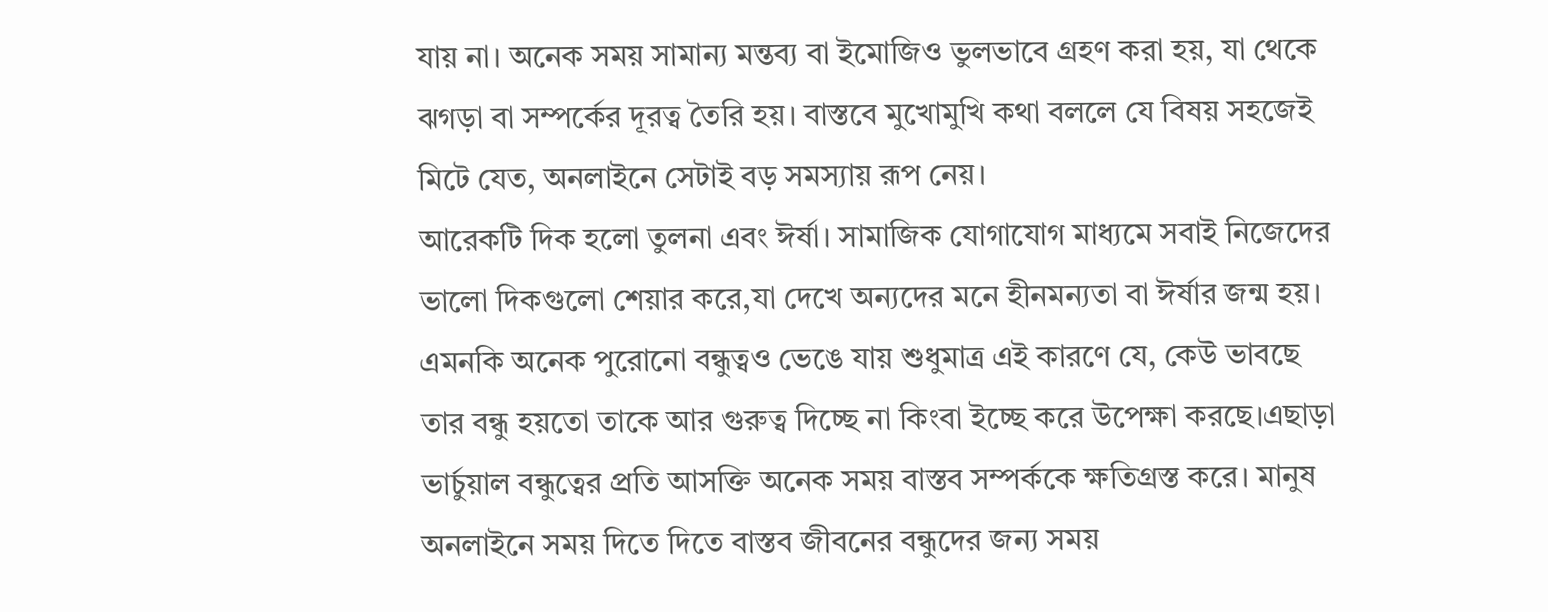যায় না। অনেক সময় সামান্য মন্তব্য বা ইমোজিও ভুলভাবে গ্রহণ করা হয়, যা থেকে ঝগড়া বা সম্পর্কের দূরত্ব তৈরি হয়। বাস্তবে মুখোমুখি কথা বললে যে বিষয় সহজেই মিটে যেত, অনলাইনে সেটাই বড় সমস্যায় রূপ নেয়।
আরেকটি দিক হলো তুলনা এবং ঈর্ষা। সামাজিক যোগাযোগ মাধ্যমে সবাই নিজেদের ভালো দিকগুলো শেয়ার করে,যা দেখে অন্যদের মনে হীনমন্যতা বা ঈর্ষার জন্ম হয়। এমনকি অনেক পুরোনো বন্ধুত্বও ভেঙে যায় শুধুমাত্র এই কারণে যে, কেউ ভাবছে তার বন্ধু হয়তো তাকে আর গুরুত্ব দিচ্ছে না কিংবা ইচ্ছে করে উপেক্ষা করছে।এছাড়া ভার্চুয়াল বন্ধুত্বের প্রতি আসক্তি অনেক সময় বাস্তব সম্পর্ককে ক্ষতিগ্রস্ত করে। মানুষ অনলাইনে সময় দিতে দিতে বাস্তব জীবনের বন্ধুদের জন্য সময়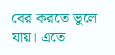বের করতে ভুলে যায়। এতে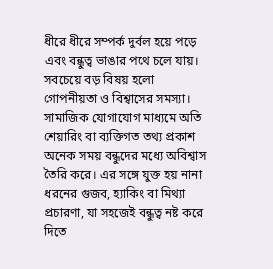ধীরে ধীরে সম্পর্ক দুর্বল হয়ে পড়ে এবং বন্ধুত্ব ভাঙার পথে চলে যায়।
সবচেয়ে বড় বিষয় হলো গোপনীয়তা ও বিশ্বাসের সমস্যা। সামাজিক যোগাযোগ মাধ্যমে অতি শেয়ারিং বা ব্যক্তিগত তথ্য প্রকাশ অনেক সময় বন্ধুদের মধ্যে অবিশ্বাস তৈরি করে। এর সঙ্গে যুক্ত হয় নানা ধরনের গুজব, হ্যাকিং বা মিথ্যা প্রচারণা, যা সহজেই বন্ধুত্ব নষ্ট করে দিতে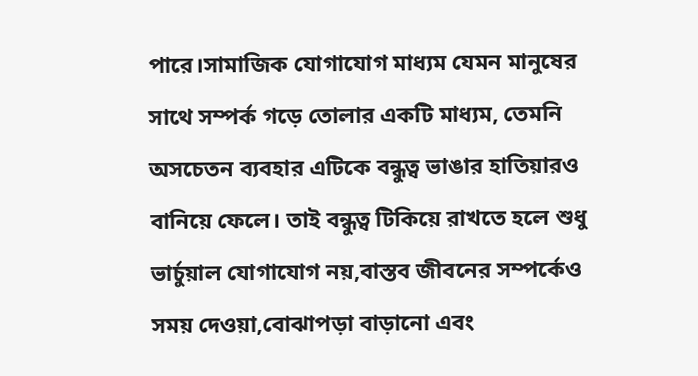পারে।সামাজিক যোগাযোগ মাধ্যম যেমন মানুষের সাথে সম্পর্ক গড়ে তোলার একটি মাধ্যম, তেমনি অসচেতন ব্যবহার এটিকে বন্ধুত্ব ভাঙার হাতিয়ারও বানিয়ে ফেলে। তাই বন্ধুত্ব টিকিয়ে রাখতে হলে শুধু ভার্চুয়াল যোগাযোগ নয়,বাস্তব জীবনের সম্পর্কেও সময় দেওয়া,বোঝাপড়া বাড়ানো এবং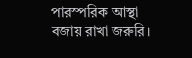পারস্পরিক আস্থা বজায় রাখা জরুরি।